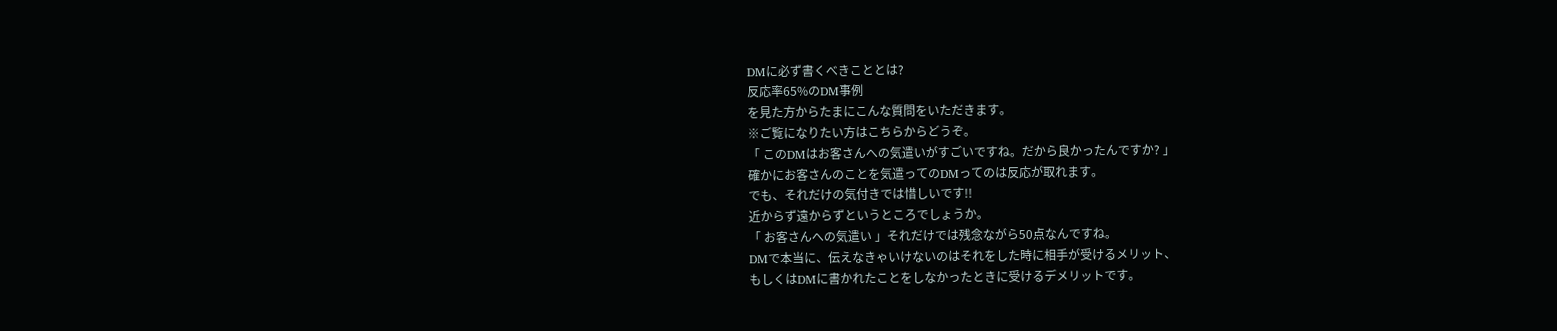DMに必ず書くべきこととは?
反応率65%のDM事例
を見た方からたまにこんな質問をいただきます。
※ご覧になりたい方はこちらからどうぞ。
「 このDMはお客さんへの気遣いがすごいですね。だから良かったんですか? 」
確かにお客さんのことを気遣ってのDMってのは反応が取れます。
でも、それだけの気付きでは惜しいです!!
近からず遠からずというところでしょうか。
「 お客さんへの気遣い 」それだけでは残念ながら50点なんですね。
DMで本当に、伝えなきゃいけないのはそれをした時に相手が受けるメリット、
もしくはDMに書かれたことをしなかったときに受けるデメリットです。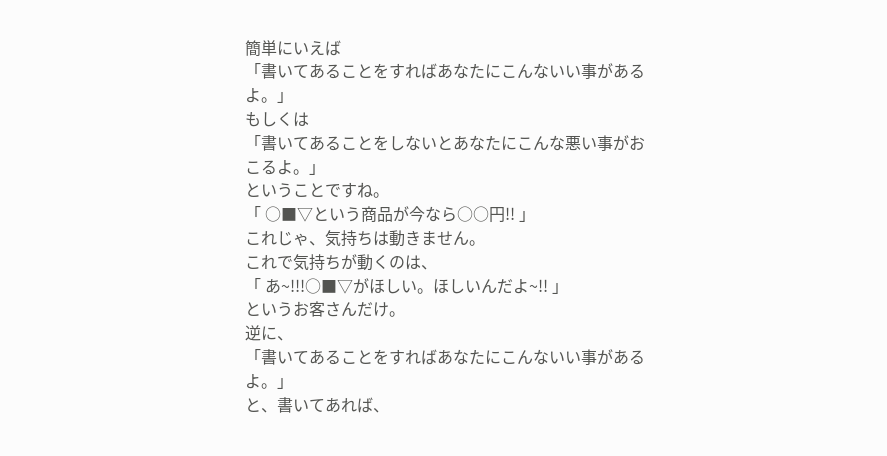簡単にいえば
「書いてあることをすればあなたにこんないい事があるよ。」
もしくは
「書いてあることをしないとあなたにこんな悪い事がおこるよ。」
ということですね。
「 ○■▽という商品が今なら○○円!! 」
これじゃ、気持ちは動きません。
これで気持ちが動くのは、
「 あ~!!!○■▽がほしい。ほしいんだよ~!! 」
というお客さんだけ。
逆に、
「書いてあることをすればあなたにこんないい事があるよ。」
と、書いてあれば、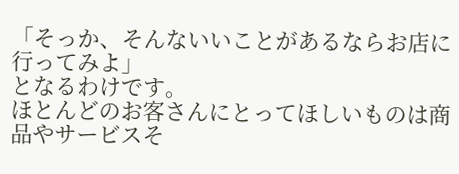「そっか、そんないいことがあるならお店に行ってみよ」
となるわけです。
ほとんどのお客さんにとってほしいものは商品やサービスそ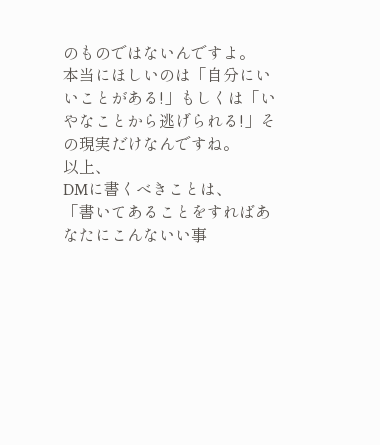のものではないんですよ。
本当にほしいのは「自分にいいことがある!」もしくは「いやなことから逃げられる!」その現実だけなんですね。
以上、
DMに書くべきことは、
「書いてあることをすればあなたにこんないい事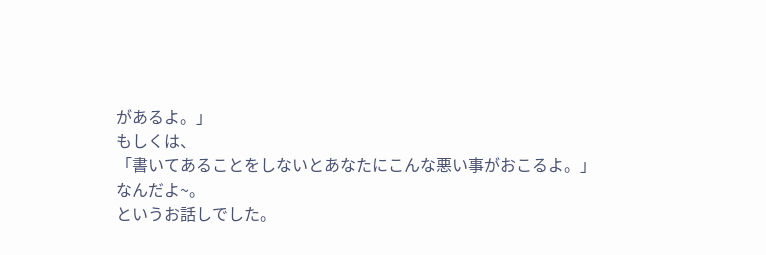があるよ。」
もしくは、
「書いてあることをしないとあなたにこんな悪い事がおこるよ。」
なんだよ~。
というお話しでした。